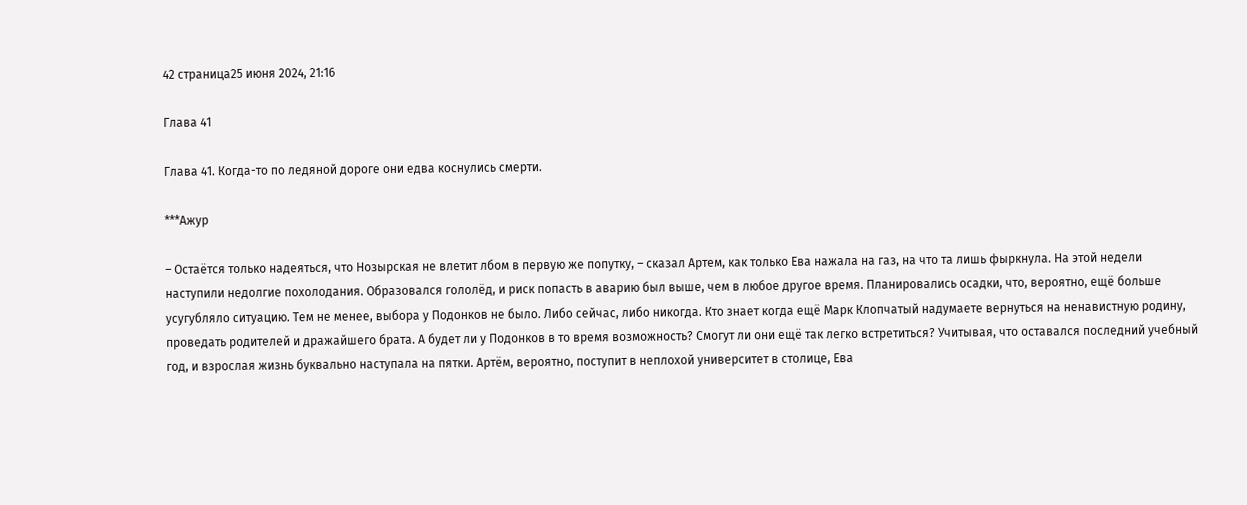42 страница25 июня 2024, 21:16

Глава 41

Глава 41. Когда-то по ледяной дороге они едва коснулись смерти.

***Ажур

– Остаётся только надеяться, что Нозырская не влетит лбом в первую же попутку, – сказал Артем, как только Ева нажала на газ, на что та лишь фыркнула. На этой недели наступили недолгие похолодания. Образовался гололёд, и риск попасть в аварию был выше, чем в любое другое время. Планировались осадки, что, вероятно, ещё больше усугубляло ситуацию. Тем не менее, выбора у Подонков не было. Либо сейчас, либо никогда. Кто знает когда ещё Марк Клопчатый надумаете вернуться на ненавистную родину, проведать родителей и дражайшего брата. А будет ли у Подонков в то время возможность? Смогут ли они ещё так легко встретиться? Учитывая, что оставался последний учебный год, и взрослая жизнь буквально наступала на пятки. Артём, вероятно, поступит в неплохой университет в столице, Ева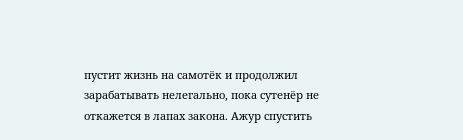пустит жизнь на самотёк и продолжил зарабатывать нелегально, пока сутенёр не откажется в лапах закона. Ажур спустить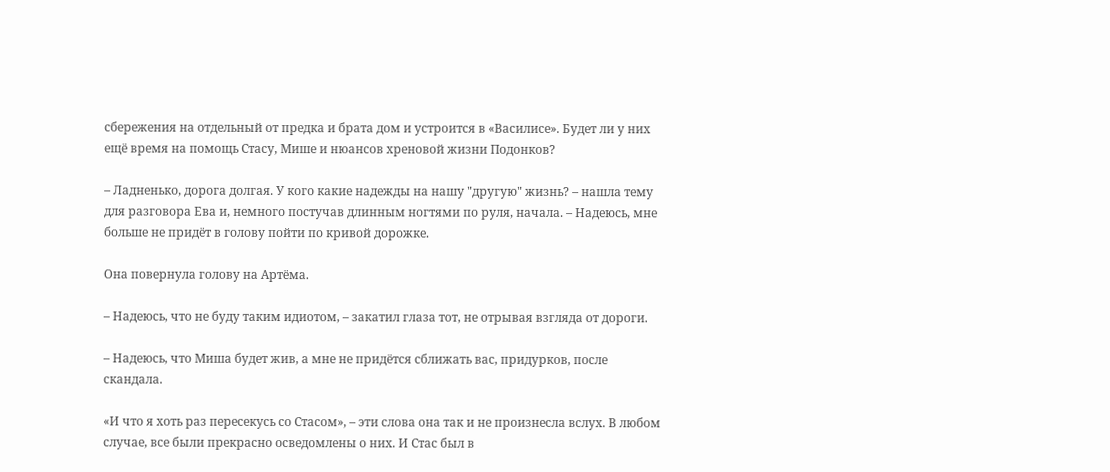сбережения на отдельный от предка и брата дом и устроится в «Василисе». Будет ли у них ещё время на помощь Стасу, Мише и нюансов хреновой жизни Подонков?

– Ладненько, дорога долгая. У кого какие надежды на нашу "другую" жизнь? – нашла тему для разговора Ева и, немного постучав длинным ногтями по руля, начала. – Надеюсь, мне больше не придёт в голову пойти по кривой дорожке.

Она повернула голову на Артёма.

– Надеюсь, что не буду таким идиотом, – закатил глаза тот, не отрывая взгляда от дороги.

– Надеюсь, что Миша будет жив, а мне не придётся сближать вас, придурков, после скандала.

«И что я хоть раз пересекусь со Стасом», – эти слова она так и не произнесла вслух. В любом случае, все были прекрасно осведомлены о них. И Стас был в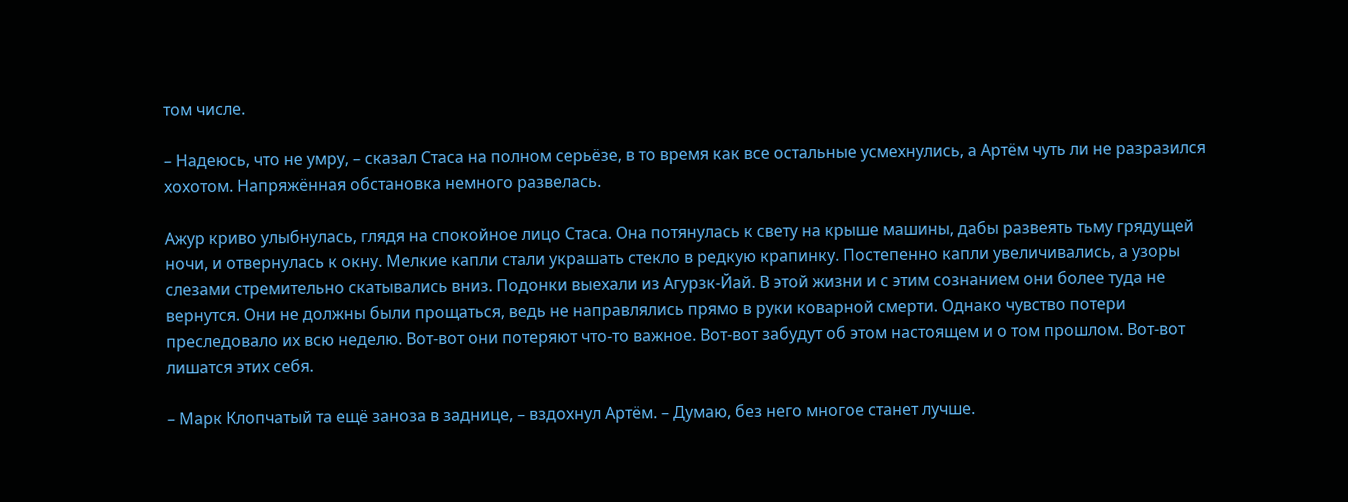том числе.

– Надеюсь, что не умру, – сказал Стаса на полном серьёзе, в то время как все остальные усмехнулись, а Артём чуть ли не разразился хохотом. Напряжённая обстановка немного развелась.

Ажур криво улыбнулась, глядя на спокойное лицо Стаса. Она потянулась к свету на крыше машины, дабы развеять тьму грядущей ночи, и отвернулась к окну. Мелкие капли стали украшать стекло в редкую крапинку. Постепенно капли увеличивались, а узоры слезами стремительно скатывались вниз. Подонки выехали из Агурзк-Йай. В этой жизни и с этим сознанием они более туда не вернутся. Они не должны были прощаться, ведь не направлялись прямо в руки коварной смерти. Однако чувство потери преследовало их всю неделю. Вот-вот они потеряют что-то важное. Вот-вот забудут об этом настоящем и о том прошлом. Вот-вот лишатся этих себя.

– Марк Клопчатый та ещё заноза в заднице, – вздохнул Артём. – Думаю, без него многое станет лучше.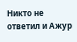Никто не ответил и Ажур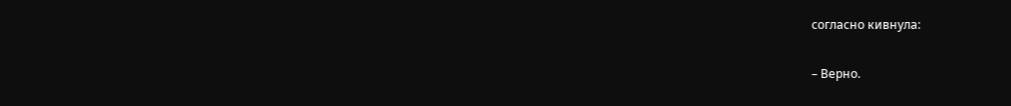согласно кивнула:

– Верно.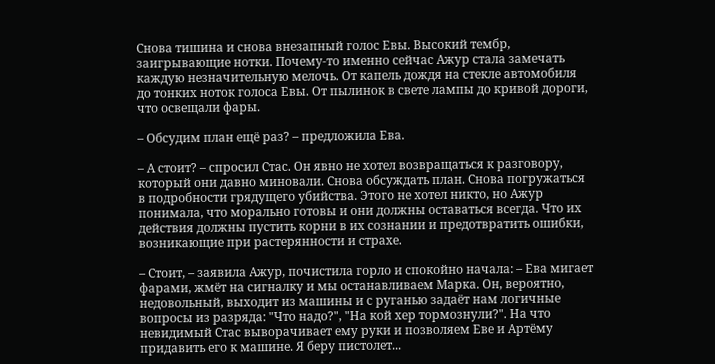Снова тишина и снова внезапный голос Евы. Высокий тембр, заигрывающие нотки. Почему-то именно сейчас Ажур стала замечать каждую незначительную мелочь. От капель дождя на стекле автомобиля до тонких ноток голоса Евы. От пылинок в свете лампы до кривой дороги, что освещали фары.

– Обсудим план ещё раз? – предложила Ева.

– А стоит? – спросил Стас. Он явно не хотел возвращаться к разговору, который они давно миновали. Снова обсуждать план. Снова погружаться в подробности грядущего убийства. Этого не хотел никто, но Ажур понимала, что морально готовы и они должны оставаться всегда. Что их действия должны пустить корни в их сознании и предотвратить ошибки, возникающие при растерянности и страхе.

– Стоит, – заявила Ажур, почистила горло и спокойно начала: – Ева мигает фарами, жмёт на сигналку и мы останавливаем Марка. Он, вероятно, недовольный, выходит из машины и с руганью задаёт нам логичные вопросы из разряда: "Что надо?", "На кой хер тормознули?". На что невидимый Стас выворачивает ему руки и позволяем Еве и Артёму придавить его к машине. Я беру пистолет...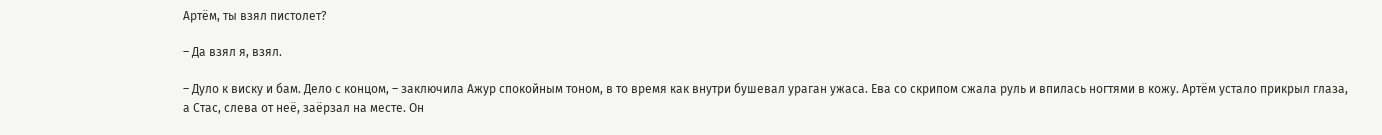Артём, ты взял пистолет?

– Да взял я, взял.

– Дуло к виску и бам. Дело с концом, – заключила Ажур спокойным тоном, в то время как внутри бушевал ураган ужаса. Ева со скрипом сжала руль и впилась ногтями в кожу. Артём устало прикрыл глаза, а Стас, слева от неё, заёрзал на месте. Он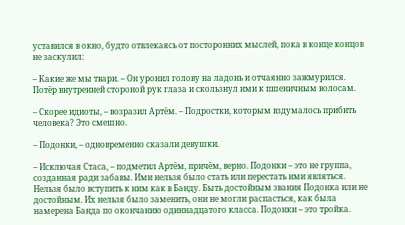уставился в окно, будто отвлекаясь от посторонних мыслей, пока в конце концов не заскулил:

– Какие же мы твари. – Он уронил голову на ладонь и отчаянно зажмурился. Потёр внутренней стороной рук глаза и скользнул ими к пшеничным волосам.

– Скорее идиоты, – возразил Артём. – Подростки, которым вздумалось прибить человека? Это смешно.

– Подонки, – одновременно сказали девушки.

– Исключая Стаса, – подметил Артём, причём, верно. Подонки – это не группа, созданная ради забавы. Ими нельзя было стать или перестать ими являться. Нельзя было вступить к ним как в Банду. Быть достойным звания Подонка или не достойным. Их нельзя было заменить, они не могли распасться, как была намерена Банда по окончанию одиннадцатого класса. Подонки – это тройка.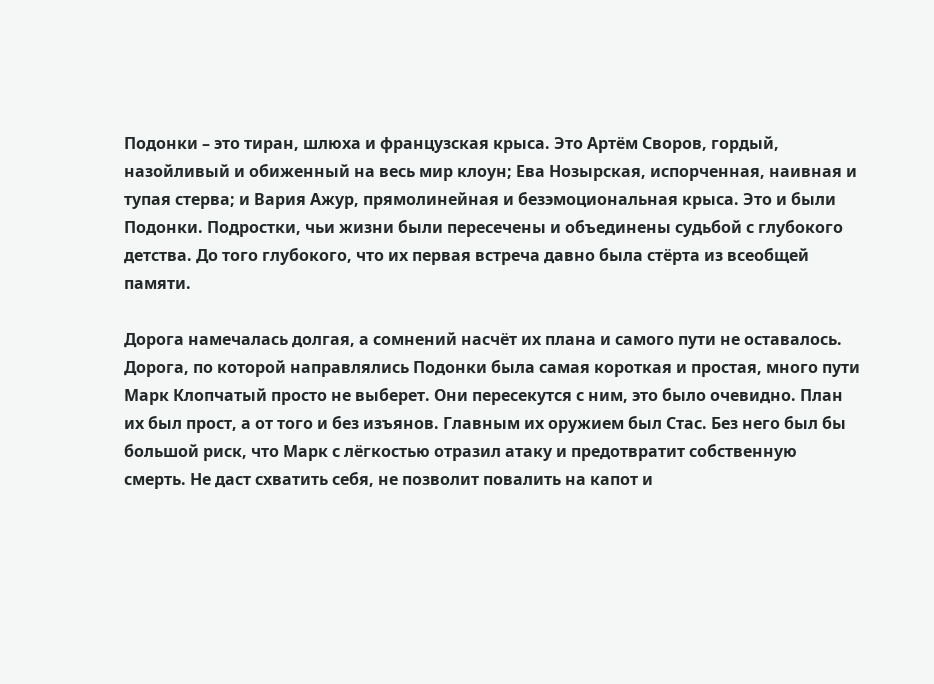Подонки – это тиран, шлюха и французская крыса. Это Артём Своров, гордый, назойливый и обиженный на весь мир клоун; Ева Нозырская, испорченная, наивная и тупая стерва; и Вария Ажур, прямолинейная и безэмоциональная крыса. Это и были Подонки. Подростки, чьи жизни были пересечены и объединены судьбой с глубокого детства. До того глубокого, что их первая встреча давно была стёрта из всеобщей памяти.

Дорога намечалась долгая, а сомнений насчёт их плана и самого пути не оставалось. Дорога, по которой направлялись Подонки была самая короткая и простая, много пути Марк Клопчатый просто не выберет. Они пересекутся с ним, это было очевидно. План их был прост, а от того и без изъянов. Главным их оружием был Стас. Без него был бы большой риск, что Марк с лёгкостью отразил атаку и предотвратит собственную смерть. Не даст схватить себя, не позволит повалить на капот и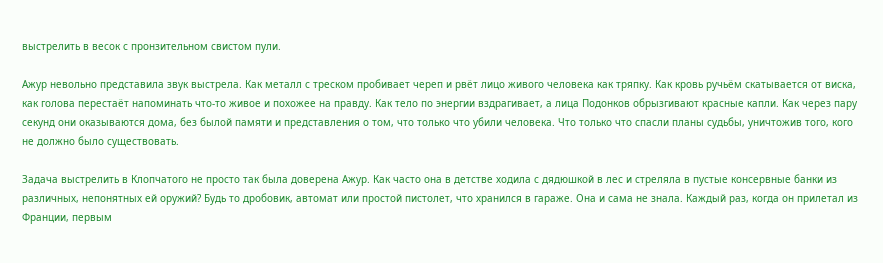выстрелить в весок с пронзительном свистом пули.

Ажур невольно представила звук выстрела. Как металл с треском пробивает череп и рвёт лицо живого человека как тряпку. Как кровь ручьём скатывается от виска, как голова перестаёт напоминать что-то живое и похожее на правду. Как тело по энергии вздрагивает, а лица Подонков обрызгивают красные капли. Как через пару секунд они оказываются дома, без былой памяти и представления о том, что только что убили человека. Что только что спасли планы судьбы, уничтожив того, кого не должно было существовать.

Задача выстрелить в Клопчатого не просто так была доверена Ажур. Как часто она в детстве ходила с дядюшкой в лес и стреляла в пустые консервные банки из различных, непонятных ей оружий? Будь то дробовик, автомат или простой пистолет, что хранился в гараже. Она и сама не знала. Каждый раз, когда он прилетал из Франции, первым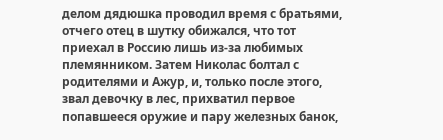делом дядюшка проводил время с братьями, отчего отец в шутку обижался, что тот приехал в Россию лишь из-за любимых племянником. Затем Николас болтал с родителями и Ажур, и, только после этого, звал девочку в лес, прихватил первое попавшееся оружие и пару железных банок,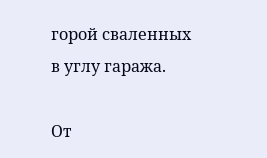горой сваленных в углу гаража.

От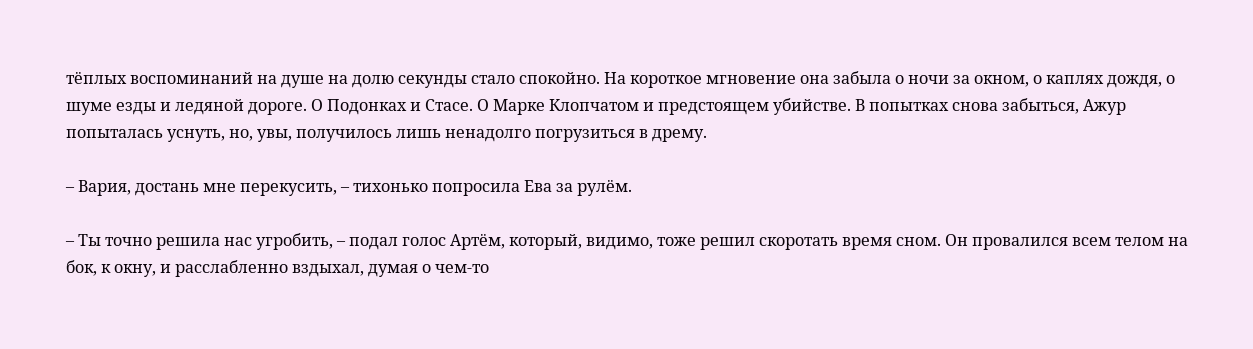тёплых воспоминаний на душе на долю секунды стало спокойно. На короткое мгновение она забыла о ночи за окном, о каплях дождя, о шуме езды и ледяной дороге. О Подонках и Стасе. О Марке Клопчатом и предстоящем убийстве. В попытках снова забыться, Ажур попыталась уснуть, но, увы, получилось лишь ненадолго погрузиться в дрему.

– Вария, достань мне перекусить, – тихонько попросила Ева за рулём.

– Ты точно решила нас угробить, – подал голос Артём, который, видимо, тоже решил скоротать время сном. Он провалился всем телом на бок, к окну, и расслабленно вздыхал, думая о чем-то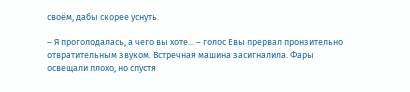своём, дабы скорее уснуть.

– Я проголодалась, а чего вы хоте... – голос Евы прервал пронзительно отвратительным звуком. Встречная машина засигналила. Фары освещали плохо, но спустя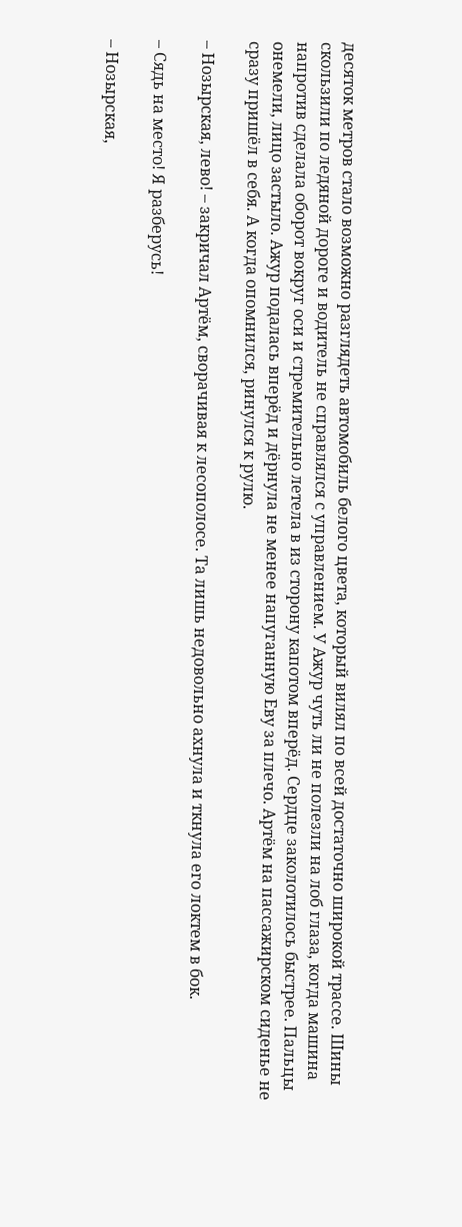десяток метров стало возможно разглядеть автомобиль белого цвета, который вилял по всей достаточно широкой трассе. Шины скользили по ледяной дороге и водитель не справлялся с управлением. У Ажур чуть ли не полезли на лоб глаза, когда машина напротив сделала оборот вокруг оси и стремительно летела в из сторону капотом вперёд. Сердце заколотилось быстрее. Пальцы онемели, лицо застыло. Ажур подалась вперёд и дёрнула не менее напуганную Еву за плечо. Артём на пассажирском сиденье не сразу пришёл в себя. А когда опомнился, ринулся к рулю.

– Нозырская, лево! – закричал Артём, сворачивая к лесополосе. Та лишь недовольно ахнула и ткнула его локтем в бок.

– Сядь на место! Я разберусь!

– Нозырская,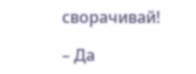сворачивай!

– Да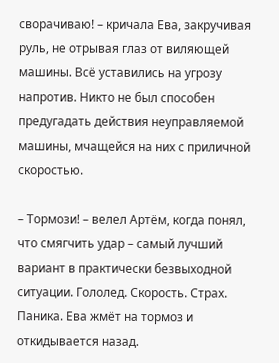сворачиваю! – кричала Ева, закручивая руль, не отрывая глаз от виляющей машины. Всё уставились на угрозу напротив. Никто не был способен предугадать действия неуправляемой машины, мчащейся на них с приличной скоростью.

– Тормози! – велел Артём, когда понял, что смягчить удар – самый лучший вариант в практически безвыходной ситуации. Гололед. Скорость. Страх. Паника. Ева жмёт на тормоз и откидывается назад.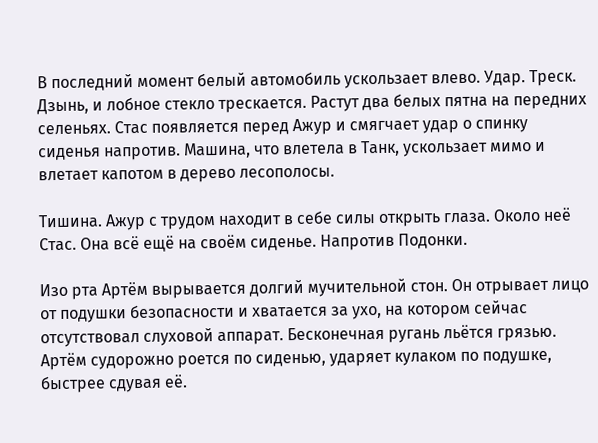В последний момент белый автомобиль ускользает влево. Удар. Треск. Дзынь, и лобное стекло трескается. Растут два белых пятна на передних селеньях. Стас появляется перед Ажур и смягчает удар о спинку сиденья напротив. Машина, что влетела в Танк, ускользает мимо и влетает капотом в дерево лесополосы.

Тишина. Ажур с трудом находит в себе силы открыть глаза. Около неё Стас. Она всё ещё на своём сиденье. Напротив Подонки.

Изо рта Артём вырывается долгий мучительной стон. Он отрывает лицо от подушки безопасности и хватается за ухо, на котором сейчас отсутствовал слуховой аппарат. Бесконечная ругань льётся грязью. Артём судорожно роется по сиденью, ударяет кулаком по подушке, быстрее сдувая её.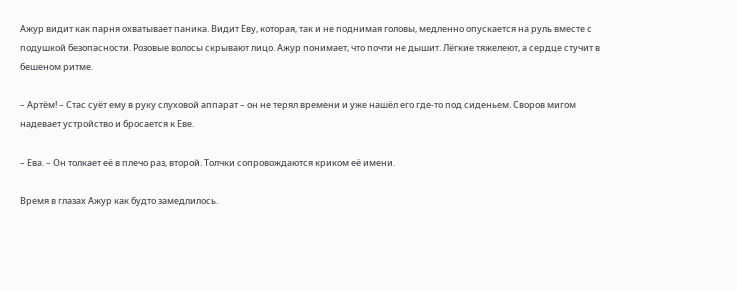Ажур видит как парня охватывает паника. Видит Еву, которая, так и не поднимая головы, медленно опускается на руль вместе с подушкой безопасности. Розовые волосы скрывают лицо. Ажур понимает, что почти не дышит. Лёгкие тяжелеют, а сердце стучит в бешеном ритме.

– Артём! – Стас суёт ему в руку слуховой аппарат – он не терял времени и уже нашёл его где-то под сиденьем. Своров мигом надевает устройство и бросается к Еве.

– Ева. – Он толкает её в плечо раз, второй. Толчки сопровождаются криком её имени.

Время в глазах Ажур как будто замедлилось.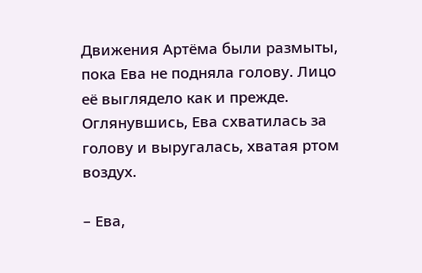Движения Артёма были размыты, пока Ева не подняла голову. Лицо её выглядело как и прежде. Оглянувшись, Ева схватилась за голову и выругалась, хватая ртом воздух.

– Ева,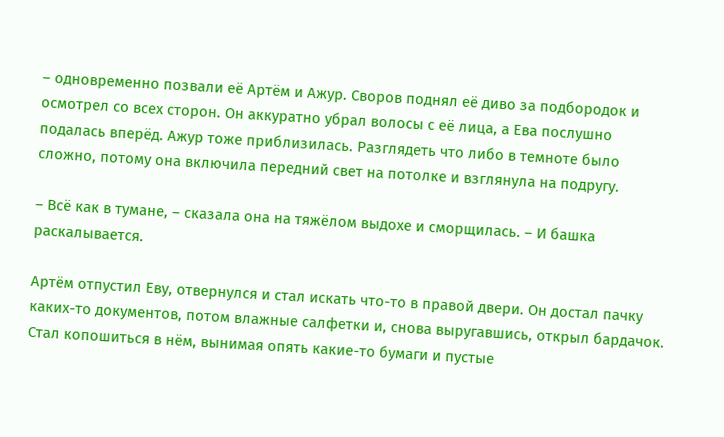– одновременно позвали её Артём и Ажур. Своров поднял её диво за подбородок и осмотрел со всех сторон. Он аккуратно убрал волосы с её лица, а Ева послушно подалась вперёд. Ажур тоже приблизилась. Разглядеть что либо в темноте было сложно, потому она включила передний свет на потолке и взглянула на подругу.

– Всё как в тумане, – сказала она на тяжёлом выдохе и сморщилась. – И башка раскалывается.

Артём отпустил Еву, отвернулся и стал искать что-то в правой двери. Он достал пачку каких-то документов, потом влажные салфетки и, снова выругавшись, открыл бардачок. Стал копошиться в нём, вынимая опять какие-то бумаги и пустые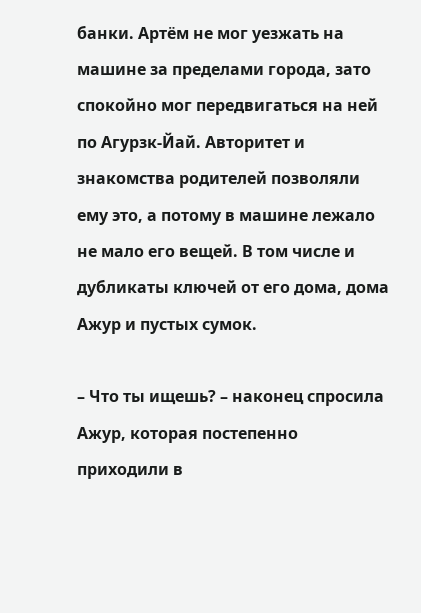банки. Артём не мог уезжать на машине за пределами города, зато спокойно мог передвигаться на ней по Агурзк-Йай. Авторитет и знакомства родителей позволяли ему это, а потому в машине лежало не мало его вещей. В том числе и дубликаты ключей от его дома, дома Ажур и пустых сумок.

– Что ты ищешь? – наконец спросила Ажур, которая постепенно приходили в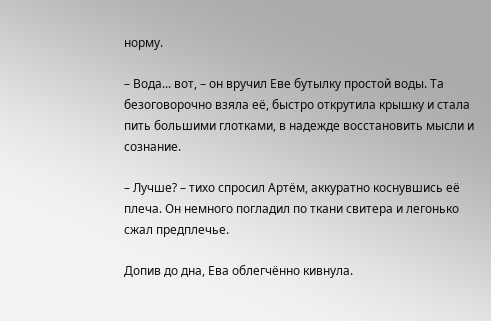норму.

– Вода... вот, – он вручил Еве бутылку простой воды. Та безоговорочно взяла её, быстро открутила крышку и стала пить большими глотками, в надежде восстановить мысли и сознание.

– Лучше? – тихо спросил Артём, аккуратно коснувшись её плеча. Он немного погладил по ткани свитера и легонько сжал предплечье.

Допив до дна, Ева облегчённо кивнула.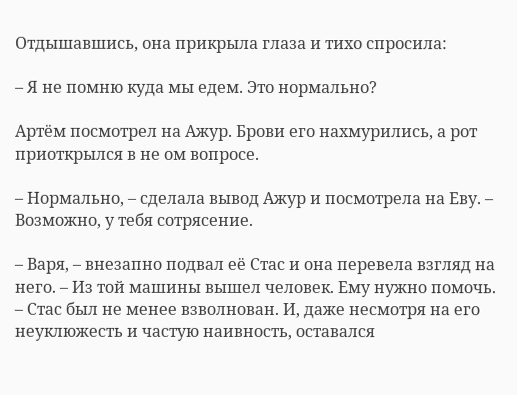Отдышавшись, она прикрыла глаза и тихо спросила:

– Я не помню куда мы едем. Это нормально?

Артём посмотрел на Ажур. Брови его нахмурились, а рот приоткрылся в не ом вопросе.

– Нормально, – сделала вывод Ажур и посмотрела на Еву. – Возможно, у тебя сотрясение.

– Варя, – внезапно подвал её Стас и она перевела взгляд на него. – Из той машины вышел человек. Ему нужно помочь. – Стас был не менее взволнован. И, даже несмотря на его неуклюжесть и частую наивность, оставался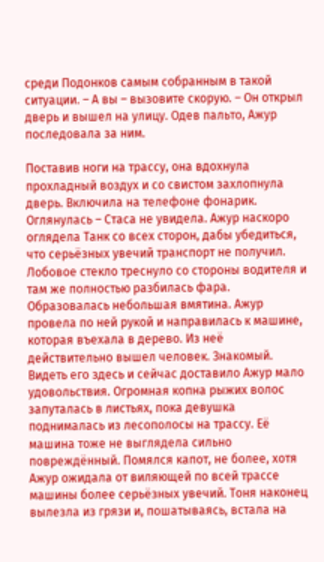среди Подонков самым собранным в такой ситуации. – А вы – вызовите скорую. – Он открыл дверь и вышел на улицу. Одев пальто, Ажур последовала за ним.

Поставив ноги на трассу, она вдохнула прохладный воздух и со свистом захлопнула дверь. Включила на телефоне фонарик. Оглянулась – Стаса не увидела. Ажур наскоро оглядела Танк со всех сторон, дабы убедиться, что серьёзных увечий транспорт не получил. Лобовое стекло треснуло со стороны водителя и там же полностью разбилась фара. Образовалась небольшая вмятина. Ажур провела по ней рукой и направилась к машине, которая въехала в дерево. Из неё действительно вышел человек. Знакомый. Видеть его здесь и сейчас доставило Ажур мало удовольствия. Огромная копна рыжих волос запуталась в листьях, пока девушка поднималась из лесополосы на трассу. Её машина тоже не выглядела сильно повреждённый. Помялся капот, не более, хотя Ажур ожидала от виляющей по всей трассе машины более серьёзных увечий. Тоня наконец вылезла из грязи и, пошатываясь, встала на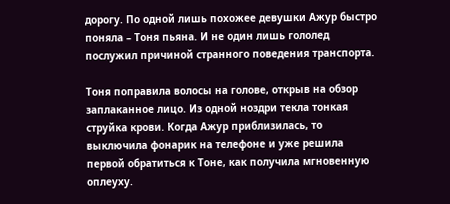дорогу. По одной лишь похожее девушки Ажур быстро поняла – Тоня пьяна. И не один лишь гололед послужил причиной странного поведения транспорта.

Тоня поправила волосы на голове, открыв на обзор заплаканное лицо. Из одной ноздри текла тонкая струйка крови. Когда Ажур приблизилась, то выключила фонарик на телефоне и уже решила первой обратиться к Тоне, как получила мгновенную оплеуху.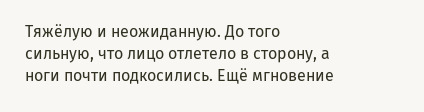Тяжёлую и неожиданную. До того сильную, что лицо отлетело в сторону, а ноги почти подкосились. Ещё мгновение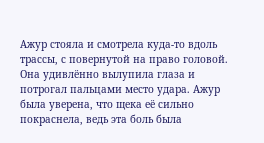Ажур стояла и смотрела куда-то вдоль трассы, с повернутой на право головой. Она удивлённо вылупила глаза и потрогал пальцами место удара. Ажур была уверена, что щека её сильно покраснела, ведь эта боль была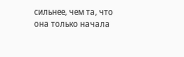сильнее, чем та, что она только начала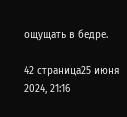ощущать в бедре.

42 страница25 июня 2024, 21:16